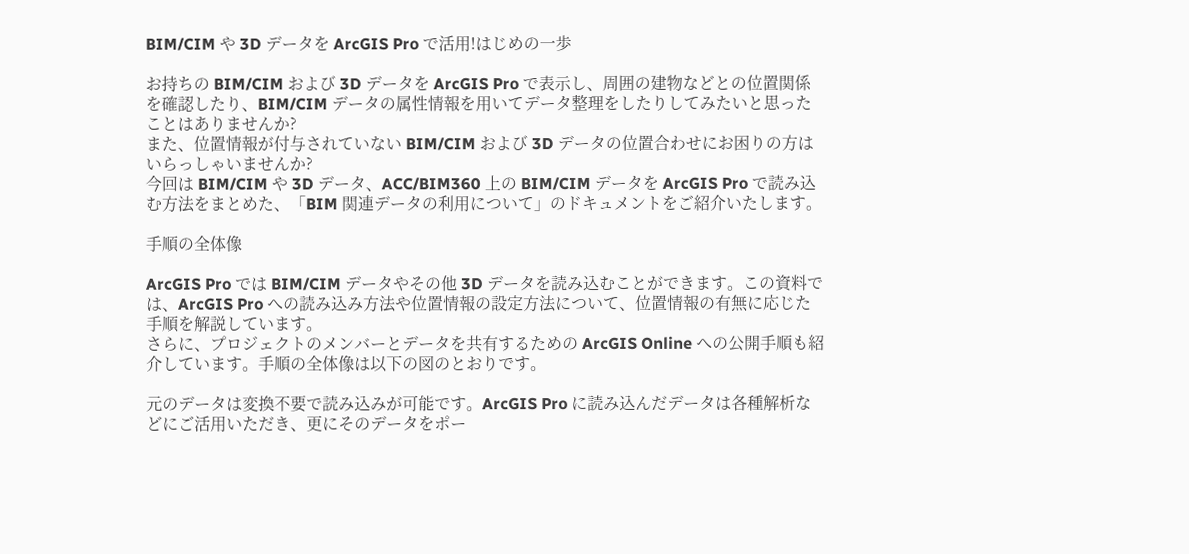BIM/CIM や 3D データを ArcGIS Pro で活用!はじめの一歩

お持ちの BIM/CIM および 3D データを ArcGIS Pro で表示し、周囲の建物などとの位置関係を確認したり、BIM/CIM データの属性情報を用いてデータ整理をしたりしてみたいと思ったことはありませんか?
また、位置情報が付与されていない BIM/CIM および 3D データの位置合わせにお困りの方はいらっしゃいませんか?
今回は BIM/CIM や 3D データ、ACC/BIM360 上の BIM/CIM データを ArcGIS Pro で読み込む方法をまとめた、「BIM 関連データの利用について」のドキュメントをご紹介いたします。

手順の全体像

ArcGIS Pro では BIM/CIM データやその他 3D データを読み込むことができます。この資料では、ArcGIS Pro への読み込み方法や位置情報の設定方法について、位置情報の有無に応じた手順を解説しています。
さらに、プロジェクトのメンバーとデータを共有するための ArcGIS Online への公開手順も紹介しています。手順の全体像は以下の図のとおりです。

元のデータは変換不要で読み込みが可能です。ArcGIS Pro に読み込んだデータは各種解析などにご活用いただき、更にそのデータをポー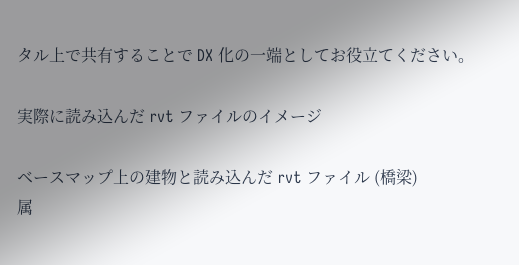タル上で共有することで DX 化の一端としてお役立てください。

実際に読み込んだ rvt ファイルのイメージ

ベースマップ上の建物と読み込んだ rvt ファイル (橋梁)
属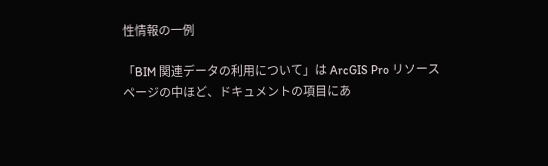性情報の一例

「BIM 関連データの利用について」は ArcGIS Pro リソース ページの中ほど、ドキュメントの項目にあ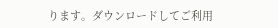ります。ダウンロードしてご利用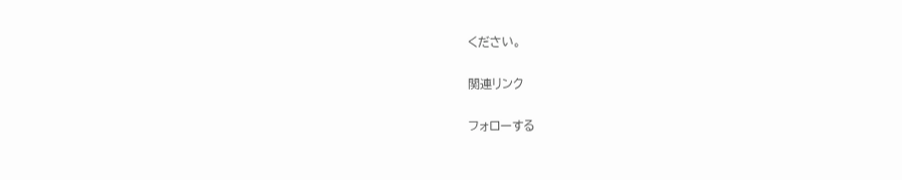ください。

関連リンク

フォローする